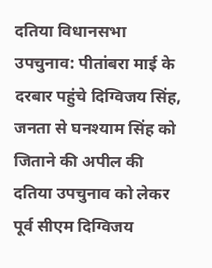दतिया विधानसभा उपचुनाव: पीतांबरा माई के दरबार पहुंचे दिग्विजय सिंह, जनता से घनश्याम सिंह को जिताने की अपील की
दतिया उपचुनाव को लेकर पूर्व सीएम दिग्विजय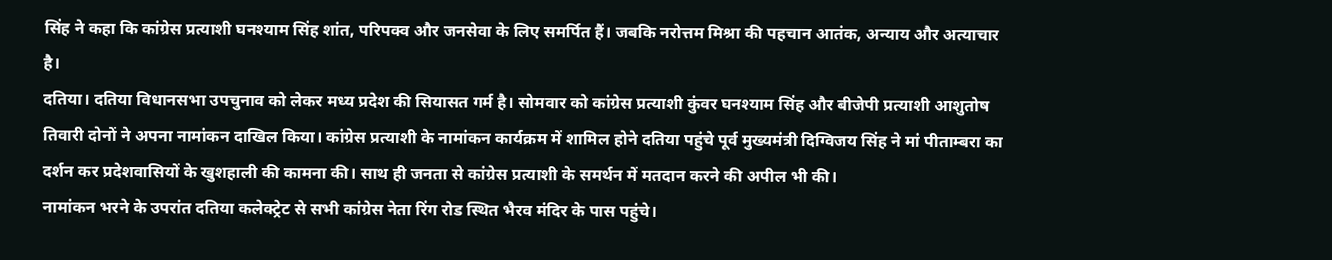सिंह ने कहा कि कांग्रेस प्रत्याशी घनश्याम सिंह शांत, परिपक्व और जनसेवा के लिए समर्पित हैं। जबकि नरोत्तम मिश्रा की पहचान आतंक, अन्याय और अत्याचार है।
दतिया। दतिया विधानसभा उपचुनाव को लेकर मध्य प्रदेश की सियासत गर्म है। सोमवार को कांग्रेस प्रत्याशी कुंवर घनश्याम सिंह और बीजेपी प्रत्याशी आशुतोष तिवारी दोनों ने अपना नामांकन दाखिल किया। कांग्रेस प्रत्याशी के नामांकन कार्यक्रम में शामिल होने दतिया पहुंचे पूर्व मुख्यमंत्री दिग्विजय सिंह ने मां पीताम्बरा का दर्शन कर प्रदेशवासियों के खुशहाली की कामना की। साथ ही जनता से कांग्रेस प्रत्याशी के समर्थन में मतदान करने की अपील भी की।
नामांकन भरने के उपरांत दतिया कलेक्ट्रेट से सभी कांग्रेस नेता रिंग रोड स्थित भैरव मंदिर के पास पहुंचे।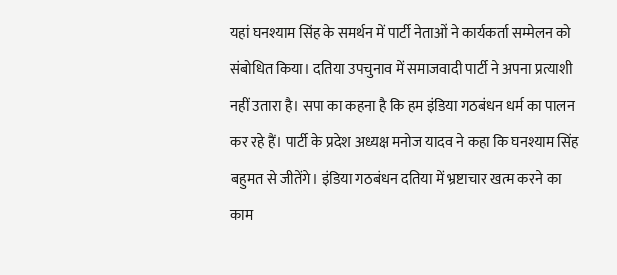यहां घनश्याम सिंह के समर्थन में पार्टी नेताओं ने कार्यकर्ता सम्मेलन को संबोधित किया। दतिया उपचुनाव में समाजवादी पार्टी ने अपना प्रत्याशी नहीं उतारा है। सपा का कहना है कि हम इंडिया गठबंधन धर्म का पालन कर रहे हैं। पार्टी के प्रदेश अध्यक्ष मनोज यादव ने कहा कि घनश्याम सिंह बहुमत से जीतेंगे। इंडिया गठबंधन दतिया में भ्रष्टाचार खत्म करने का काम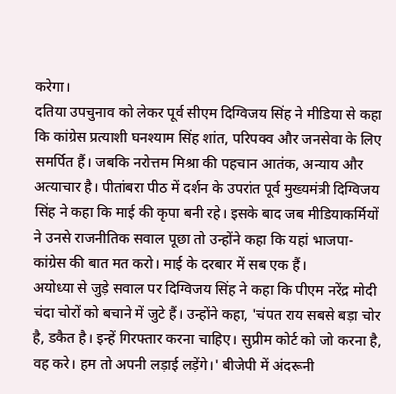करेगा।
दतिया उपचुनाव को लेकर पूर्व सीएम दिग्विजय सिंह ने मीडिया से कहा कि कांग्रेस प्रत्याशी घनश्याम सिंह शांत, परिपक्व और जनसेवा के लिए समर्पित हैं। जबकि नरोत्तम मिश्रा की पहचान आतंक, अन्याय और अत्याचार है। पीतांबरा पीठ में दर्शन के उपरांत पूर्व मुख्यमंत्री दिग्विजय सिंह ने कहा कि माई की कृपा बनी रहे। इसके बाद जब मीडियाकर्मियों ने उनसे राजनीतिक सवाल पूछा तो उन्होंने कहा कि यहां भाजपा-कांग्रेस की बात मत करो। माई के दरबार में सब एक हैं।
अयोध्या से जुड़े सवाल पर दिग्विजय सिंह ने कहा कि पीएम नरेंद्र मोदी चंदा चोरों को बचाने में जुटे हैं। उन्होंने कहा, 'चंपत राय सबसे बड़ा चोर है, डकैत है। इन्हें गिरफ्तार करना चाहिए। सुप्रीम कोर्ट को जो करना है, वह करे। हम तो अपनी लड़ाई लड़ेंगे।' बीजेपी में अंदरूनी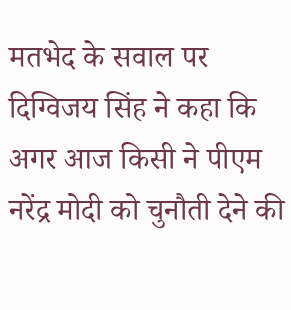मतभेद के सवाल पर दिग्विजय सिंह ने कहा कि अगर आज किसी ने पीएम नरेंद्र मोदी को चुनौती देने की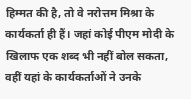हिम्मत की है, तो वे नरोत्तम मिश्रा के कार्यकर्ता ही हैं। जहां कोई पीएम मोदी के खिलाफ एक शब्द भी नहीं बोल सकता, वहीं यहां के कार्यकर्ताओं ने उनके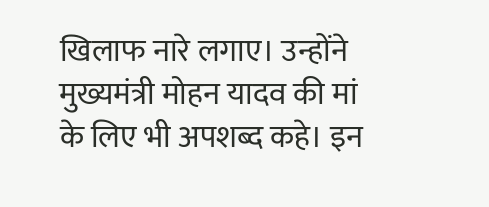खिलाफ नारे लगाए। उन्होंने मुख्यमंत्री मोहन यादव की मां के लिए भी अपशब्द कहे। इन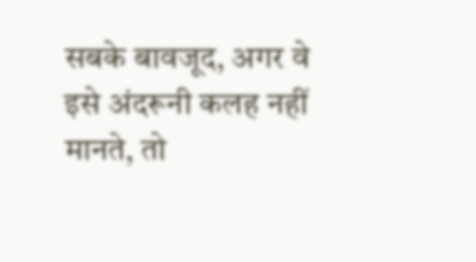सबके बावजूद, अगर वे इसे अंदरूनी कलह नहीं मानते, तो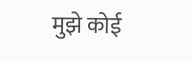मुझे कोई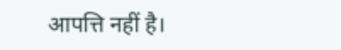आपत्ति नहीं है।